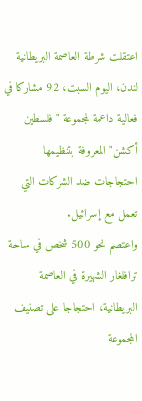اعتقلت شرطة العاصمة البريطانية لندن، اليوم السبت، 92 مشاركا في فعالية داعمة لمجموعة " فلسطين أكشن" المعروفة بتنظيمها احتجاجات ضد الشركات التي تعمل مع إسرائيل.
واعتصم نحو 500 شخص في ساحة ترافلغار الشهيرة في العاصمة البريطانية، احتجاجا على تصنيف المجموعة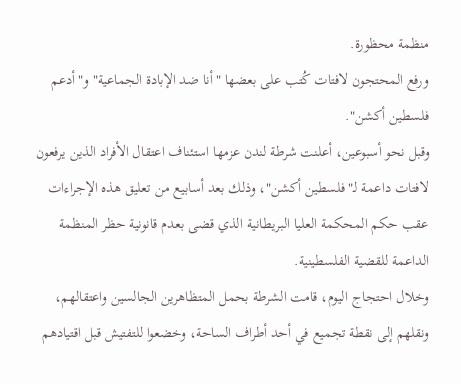منظمة محظورة.
ورفع المحتجون لافتات كُتب على بعضها "أنا ضد الإبادة الجماعية" و"أدعم فلسطين أكشن".
وقبل نحو أسبوعين، أعلنت شرطة لندن عزمها استئناف اعتقال الأفراد الذين يرفعون لافتات داعمة لـ"فلسطين أكشن"، وذلك بعد أسابيع من تعليق هذه الإجراءات عقب حكم المحكمة العليا البريطانية الذي قضى بعدم قانونية حظر المنظمة الداعمة للقضية الفلسطينية.
وخلال احتجاج اليوم، قامت الشرطة بحمل المتظاهرين الجالسين واعتقالهم، ونقلهم إلى نقطة تجميع في أحد أطراف الساحة، وخضعوا للتفتيش قبل اقتيادهم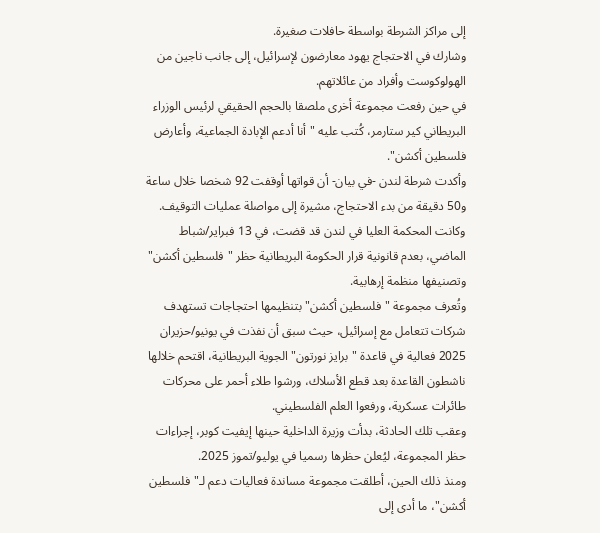إلى مراكز الشرطة بواسطة حافلات صغيرة.
وشارك في الاحتجاج يهود معارضون لإسرائيل، إلى جانب ناجين من الهولوكوست وأفراد من عائلاتهم.
في حين رفعت مجموعة أخرى ملصقا بالحجم الحقيقي لرئيس الوزراء البريطاني كير ستارمر، كُتب عليه "أنا أدعم الإبادة الجماعية، وأعارض فلسطين أكشن".
وأكدت شرطة لندن -في بيان- أن قواتها أوقفت 92 شخصا خلال ساعة و50 دقيقة من بدء الاحتجاج، مشيرة إلى مواصلة عمليات التوقيف.
وكانت المحكمة العليا في لندن قد قضت، في 13 فبراير/شباط الماضي، بعدم قانونية قرار الحكومة البريطانية حظر "فلسطين أكشن" وتصنيفها منظمة إرهابية.
وتُعرف مجموعة "فلسطين أكشن" بتنظيمها احتجاجات تستهدف شركات تتعامل مع إسرائيل، حيث سبق أن نفذت في يونيو/حزيران 2025 فعالية في قاعدة "برايز نورتون" الجوية البريطانية، اقتحم خلالها ناشطون القاعدة بعد قطع الأسلاك، ورشوا طلاء أحمر على محركات طائرات عسكرية، ورفعوا العلم الفلسطيني.
وعقب تلك الحادثة، بدأت وزيرة الداخلية حينها إيفيت كوبر، إجراءات حظر المجموعة، ليُعلن حظرها رسميا في يوليو/تموز 2025.
ومنذ ذلك الحين، أطلقت مجموعة مساندة فعاليات دعم لـ"فلسطين أكشن"، ما أدى إلى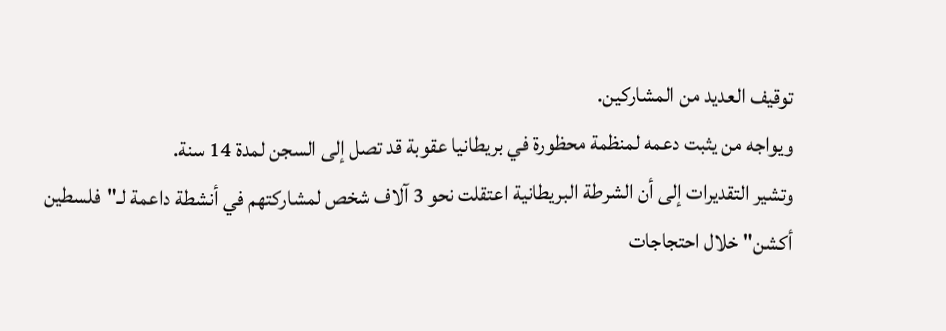توقيف العديد من المشاركين.
ويواجه من يثبت دعمه لمنظمة محظورة في بريطانيا عقوبة قد تصل إلى السجن لمدة 14 سنة.
وتشير التقديرات إلى أن الشرطة البريطانية اعتقلت نحو 3 آلاف شخص لمشاركتهم في أنشطة داعمة لـ"فلسطين أكشن" خلال احتجاجات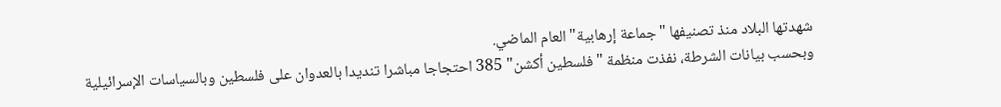شهدتها البلاد منذ تصنيفها "جماعة إرهابية" العام الماضي.
وبحسب بيانات الشرطة، نفذت منظمة "فلسطين أكشن" 385 احتجاجا مباشرا تنديدا بالعدوان على فلسطين وبالسياسات الإسرائيلية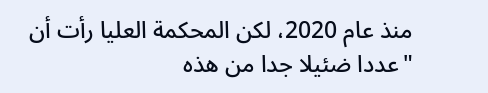منذ عام 2020، لكن المحكمة العليا رأت أن "عددا ضئيلا جدا من هذه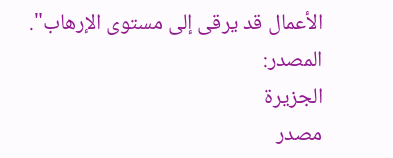الأعمال قد يرقى إلى مستوى الإرهاب".
المصدر:
الجزيرة
مصدر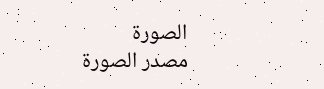الصورة
مصدر الصورة